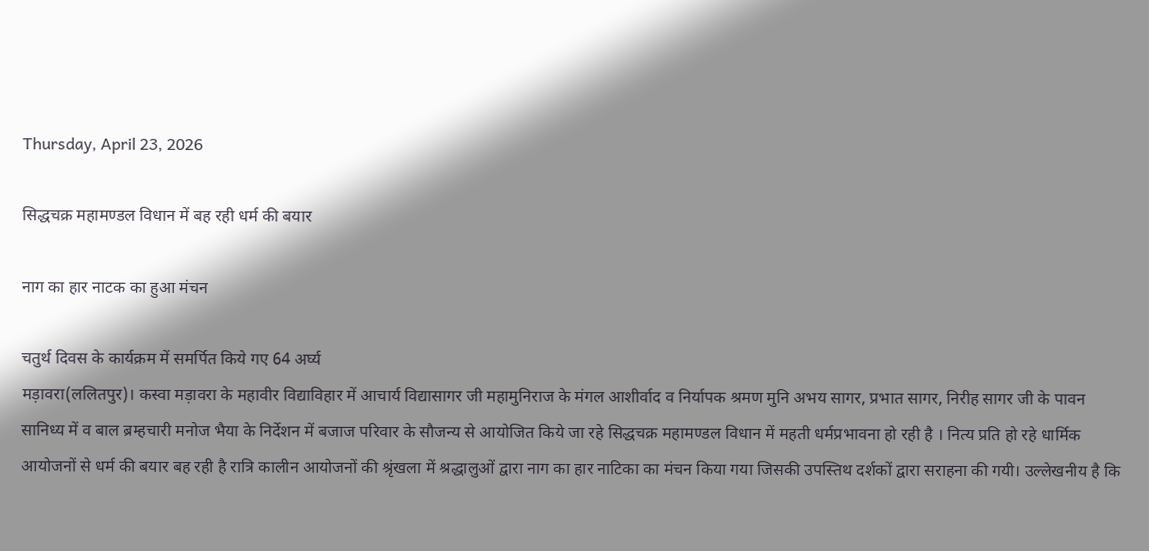Thursday, April 23, 2026

सिद्धचक्र महामण्डल विधान में बह रही धर्म की बयार

नाग का हार नाटक का हुआ मंचन

चतुर्थ दिवस के कार्यक्रम में समर्पित किये गए 64 अर्घ्य
मड़ावरा(ललितपुर)। कस्वा मड़ावरा के महावीर विद्याविहार में आचार्य विद्यासागर जी महामुनिराज के मंगल आशीर्वाद व निर्यापक श्रमण मुनि अभय सागर, प्रभात सागर, निरीह सागर जी के पावन सानिध्य में व बाल ब्रम्हचारी मनोज भैया के निर्देशन में बजाज परिवार के सौजन्य से आयोजित किये जा रहे सिद्धचक्र महामण्डल विधान में महती धर्मप्रभावना हो रही है । नित्य प्रति हो रहे धार्मिक आयोजनों से धर्म की बयार बह रही है रात्रि कालीन आयोजनों की श्रृंखला में श्रद्धालुओं द्वारा नाग का हार नाटिका का मंचन किया गया जिसकी उपस्तिथ दर्शकों द्वारा सराहना की गयी। उल्लेखनीय है कि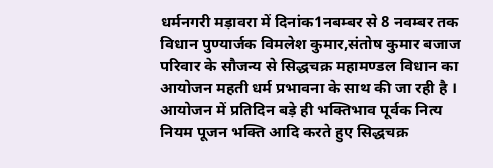धर्मनगरी मड़ावरा में दिनांक1नबम्बर से 8 नवम्बर तक विधान पुण्यार्जक विमलेश कुमार,संतोष कुमार बजाज परिवार के सौजन्य से सिद्धचक्र महामण्डल विधान का आयोजन महती धर्म प्रभावना के साथ की जा रही है । आयोजन में प्रतिदिन बड़े ही भक्तिभाव पूर्वक नित्य नियम पूजन भक्ति आदि करते हुए सिद्धचक्र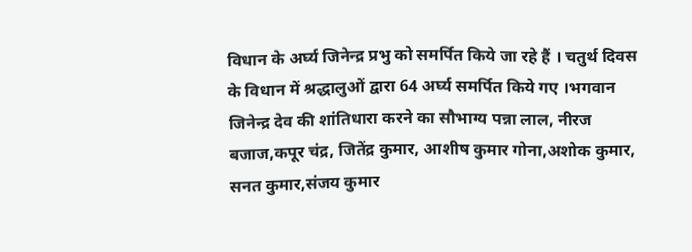विधान के अर्घ्य जिनेन्द्र प्रभु को समर्पित किये जा रहे हैं । चतुर्थ दिवस के विधान में श्रद्धालुओं द्वारा 64 अर्घ्य समर्पित किये गए ।भगवान जिनेन्द्र देव की शांतिधारा करने का सौभाग्य पन्ना लाल, नीरज बजाज,कपूर चंद्र, जितेंद्र कुमार, आशीष कुमार गोना,अशोक कुमार, सनत कुमार,संजय कुमार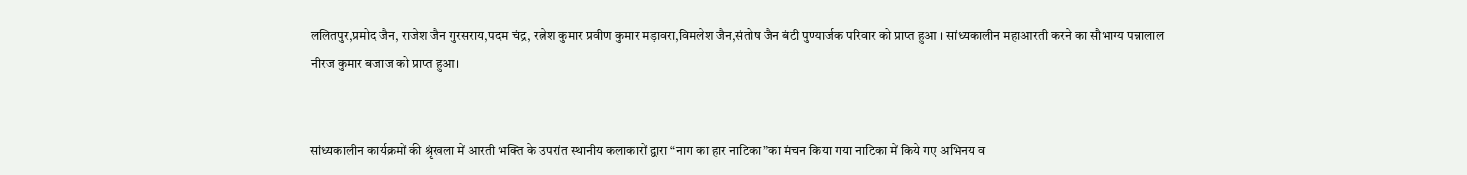ललितपुर,प्रमोद जैन, राजेश जैन गुरसराय,पदम चंद्र, रत्नेश कुमार प्रवीण कुमार मड़ावरा,विमलेश जैन,संतोष जैन बंटी पुण्यार्जक परिवार को प्राप्त हुआ । सांध्यकालीन महाआरती करने का सौभाग्य पन्नालाल नीरज कुमार बजाज को प्राप्त हुआ।


सांध्यकालीन कार्यक्रमों की श्रृंखला में आरती भक्ति के उपरांत स्थानीय कलाकारों द्वारा “नाग का हार नाटिका”का मंचन किया गया नाटिका में किये गए अभिनय व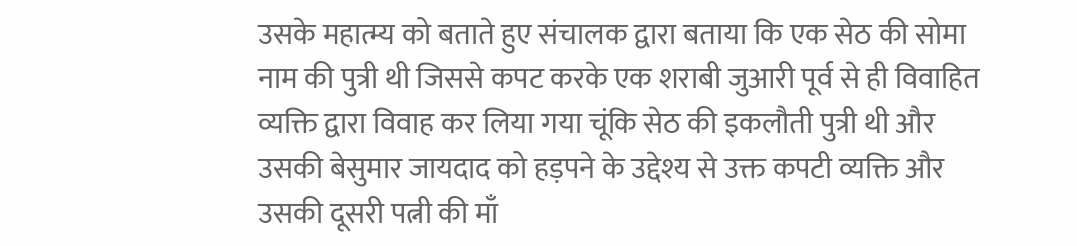उसके महात्म्य को बताते हुए संचालक द्वारा बताया कि एक सेठ की सोमा नाम की पुत्री थी जिससे कपट करके एक शराबी जुआरी पूर्व से ही विवाहित व्यक्ति द्वारा विवाह कर लिया गया चूंकि सेठ की इकलौती पुत्री थी और उसकी बेसुमार जायदाद को हड़पने के उद्देश्य से उक्त कपटी व्यक्ति और उसकी दूसरी पत्नी की माँ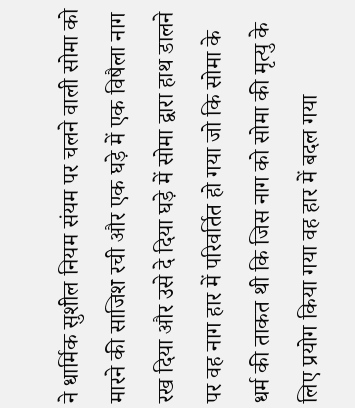ने धार्मिक सुशील नियम संयम पर चलने वाली सोमा को मारने की साजिश रची और एक घड़े में एक विषैला नाग रख दिया और उसे दे दिया घड़े में सोमा द्वारा हाथ डालने पर वह नाग हार में परिवर्तित हो गया जो कि सोमा के धर्म की ताकत थी कि जिस नाग को सोमा की मृत्यु के लिए प्रयोग किया गया वह हार में बदल गया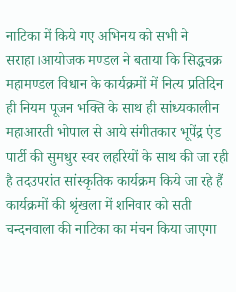नाटिका में किये गए अभिनय को सभी ने सराहा।आयोजक मण्डल ने बताया कि सिद्धचक्र महामण्डल विधान के कार्यक्रमों में नित्य प्रतिदिन ही नियम पूजन भक्ति के साथ ही सांध्यकालीन महाआरती भोपाल से आये संगीतकार भूपेंद्र एंड पार्टी की सुमधुर स्वर लहरियों के साथ की जा रही है तदउपरांत सांस्कृतिक कार्यक्रम किये जा रहे हैं कार्यक्रमों की श्रृंखला में शनिवार को सती चन्दनवाला की नाटिका का मंचन किया जाएगा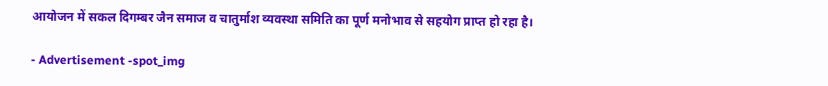आयोजन में सकल दिगम्बर जैन समाज व चातुर्माश व्यवस्था समिति का पूर्ण मनोभाव से सहयोग प्राप्त हो रहा है।

- Advertisement -spot_img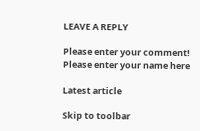LEAVE A REPLY

Please enter your comment!
Please enter your name here

Latest article

Skip to toolbar